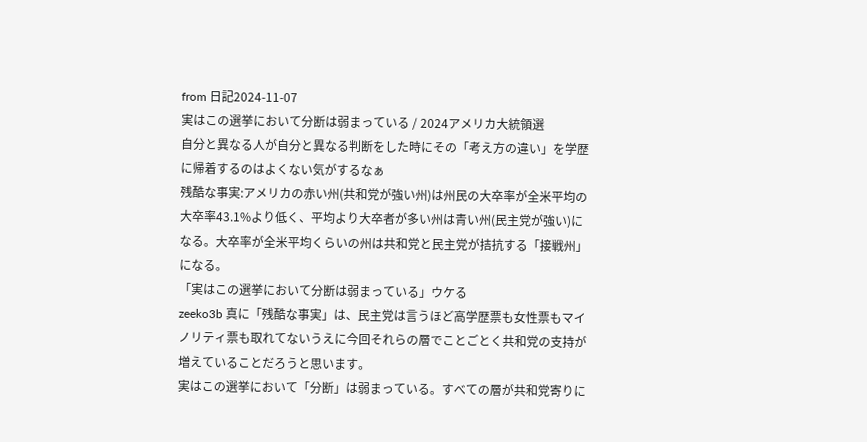from 日記2024-11-07
実はこの選挙において分断は弱まっている / 2024アメリカ大統領選
自分と異なる人が自分と異なる判断をした時にその「考え方の違い」を学歴に帰着するのはよくない気がするなぁ
残酷な事実:アメリカの赤い州(共和党が強い州)は州民の大卒率が全米平均の大卒率43.1%より低く、平均より大卒者が多い州は青い州(民主党が強い)になる。大卒率が全米平均くらいの州は共和党と民主党が拮抗する「接戦州」になる。
「実はこの選挙において分断は弱まっている」ウケる
zeeko3b 真に「残酷な事実」は、民主党は言うほど高学歴票も女性票もマイノリティ票も取れてないうえに今回それらの層でことごとく共和党の支持が増えていることだろうと思います。
実はこの選挙において「分断」は弱まっている。すべての層が共和党寄りに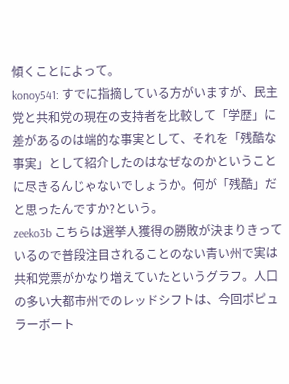傾くことによって。
konoy541: すでに指摘している方がいますが、民主党と共和党の現在の支持者を比較して「学歴」に差があるのは端的な事実として、それを「残酷な事実」として紹介したのはなぜなのかということに尽きるんじゃないでしょうか。何が「残酷」だと思ったんですか?という。
zeeko3b こちらは選挙人獲得の勝敗が決まりきっているので普段注目されることのない青い州で実は共和党票がかなり増えていたというグラフ。人口の多い大都市州でのレッドシフトは、今回ポピュラーボート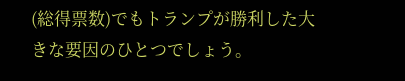(総得票数)でもトランプが勝利した大きな要因のひとつでしょう。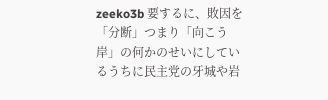zeeko3b 要するに、敗因を「分断」つまり「向こう岸」の何かのせいにしているうちに民主党の牙城や岩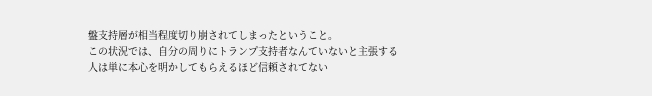盤支持層が相当程度切り崩されてしまったということ。
この状況では、自分の周りにトランプ支持者なんていないと主張する人は単に本心を明かしてもらえるほど信頼されてない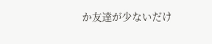か友達が少ないだけ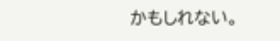かもしれない。